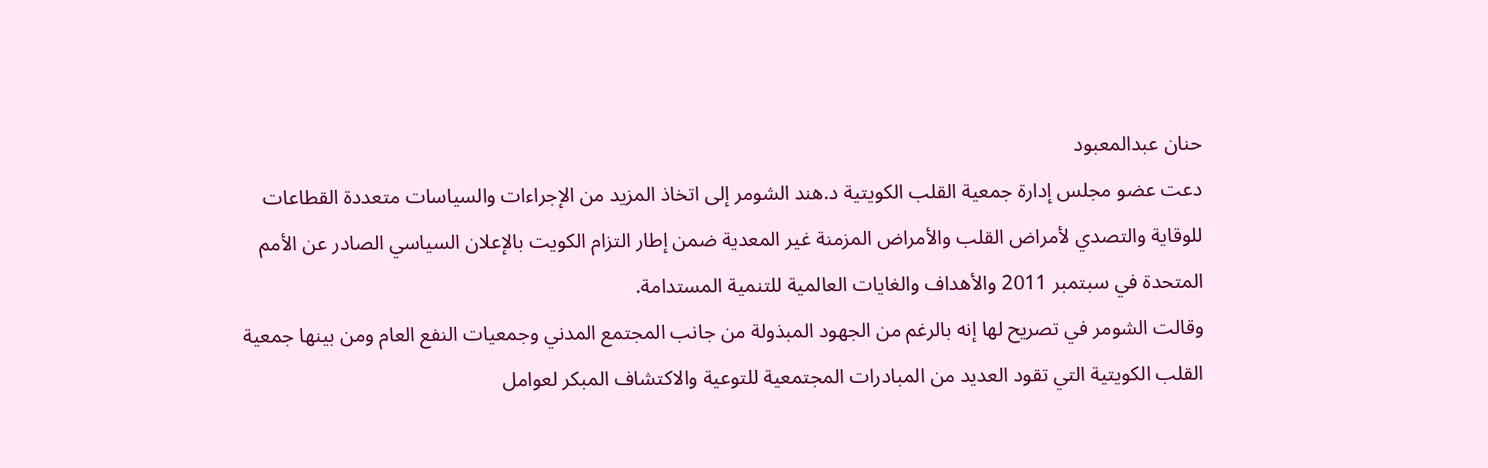حنان عبدالمعبود
دعت عضو مجلس إدارة جمعية القلب الكويتية د.هند الشومر إلى اتخاذ المزيد من الإجراءات والسياسات متعددة القطاعات للوقاية والتصدي لأمراض القلب والأمراض المزمنة غير المعدية ضمن إطار التزام الكويت بالإعلان السياسي الصادر عن الأمم المتحدة في سبتمبر 2011 والأهداف والغايات العالمية للتنمية المستدامة.
وقالت الشومر في تصريح لها إنه بالرغم من الجهود المبذولة من جانب المجتمع المدني وجمعيات النفع العام ومن بينها جمعية القلب الكويتية التي تقود العديد من المبادرات المجتمعية للتوعية والاكتشاف المبكر لعوامل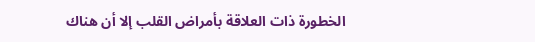الخطورة ذات العلاقة بأمراض القلب إلا أن هناك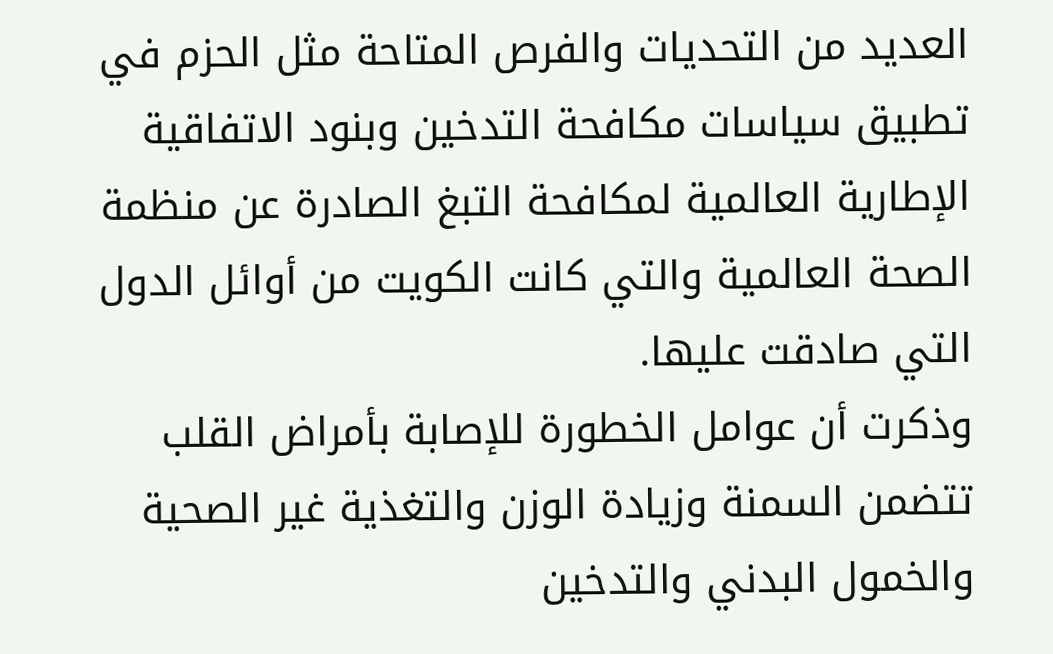العديد من التحديات والفرص المتاحة مثل الحزم في تطبيق سياسات مكافحة التدخين وبنود الاتفاقية الإطارية العالمية لمكافحة التبغ الصادرة عن منظمة الصحة العالمية والتي كانت الكويت من أوائل الدول التي صادقت عليها.
وذكرت أن عوامل الخطورة للإصابة بأمراض القلب تتضمن السمنة وزيادة الوزن والتغذية غير الصحية والخمول البدني والتدخين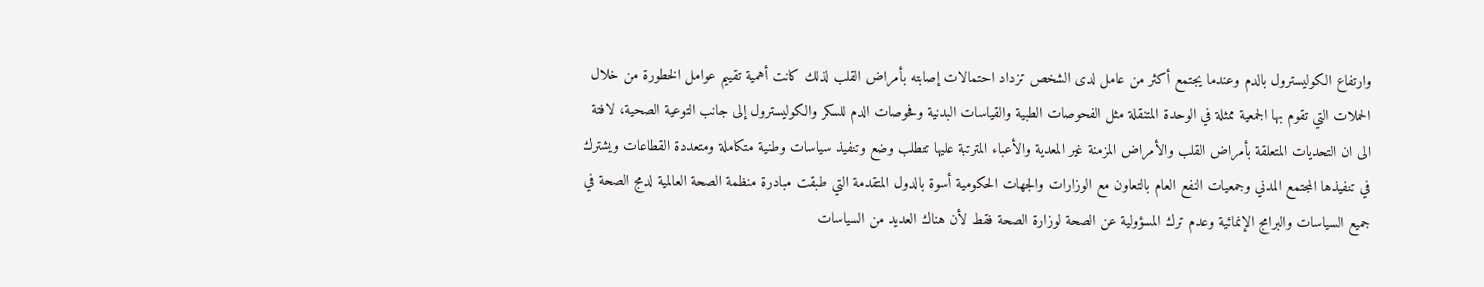وارتفاع الكوليسترول بالدم وعندما يجتمع أكثر من عامل لدى الشخص تزداد احتمالات إصابته بأمراض القلب لذلك كانت أهمية تقييم عوامل الخطورة من خلال الحملات التي تقوم بها الجمعية ممثلة في الوحدة المتنقلة مثل الفحوصات الطبية والقياسات البدنية وفحوصات الدم للسكر والكوليسترول إلى جانب التوعية الصحية، لافتة الى ان التحديات المتعلقة بأمراض القلب والأمراض المزمنة غير المعدية والأعباء المترتبة عليها تتطلب وضع وتنفيذ سياسات وطنية متكاملة ومتعددة القطاعات ويشترك في تنفيذها المجتمع المدني وجمعيات النفع العام بالتعاون مع الوزارات والجهات الحكومية أسوة بالدول المتقدمة التي طبقت مبادرة منظمة الصحة العالمية لدمج الصحة في جميع السياسات والبرامج الإنمائية وعدم ترك المسؤولية عن الصحة لوزارة الصحة فقط لأن هناك العديد من السياسات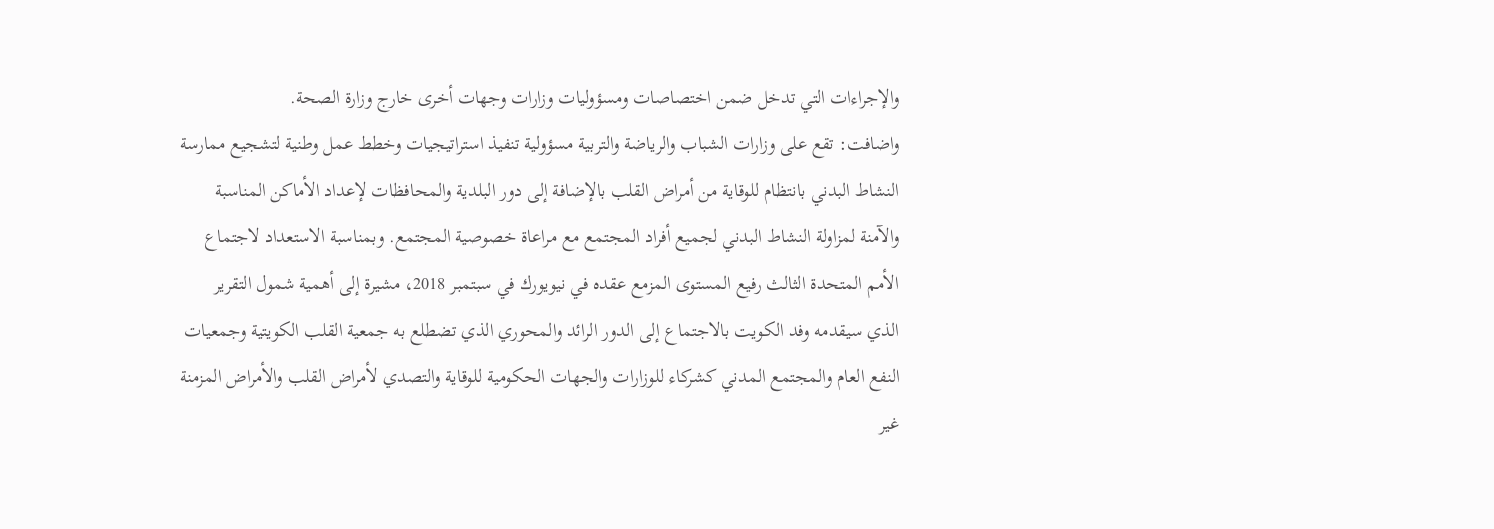والإجراءات التي تدخل ضمن اختصاصات ومسؤوليات وزارات وجهات أخرى خارج وزارة الصحة.
واضافت: تقع على وزارات الشباب والرياضة والتربية مسؤولية تنفيذ استراتيجيات وخطط عمل وطنية لتشجيع ممارسة النشاط البدني بانتظام للوقاية من أمراض القلب بالإضافة إلى دور البلدية والمحافظات لإعداد الأماكن المناسبة والآمنة لمزاولة النشاط البدني لجميع أفراد المجتمع مع مراعاة خصوصية المجتمع. وبمناسبة الاستعداد لاجتماع الأمم المتحدة الثالث رفيع المستوى المزمع عقده في نيويورك في سبتمبر 2018، مشيرة إلى أهمية شمول التقرير الذي سيقدمه وفد الكويت بالاجتماع إلى الدور الرائد والمحوري الذي تضطلع به جمعية القلب الكويتية وجمعيات النفع العام والمجتمع المدني كشركاء للوزارات والجهات الحكومية للوقاية والتصدي لأمراض القلب والأمراض المزمنة غير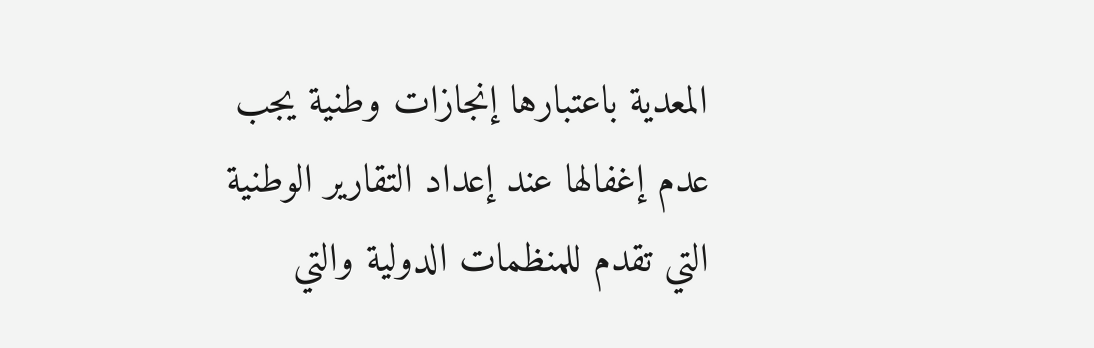المعدية باعتبارها إنجازات وطنية يجب عدم إغفالها عند إعداد التقارير الوطنية التي تقدم للمنظمات الدولية والتي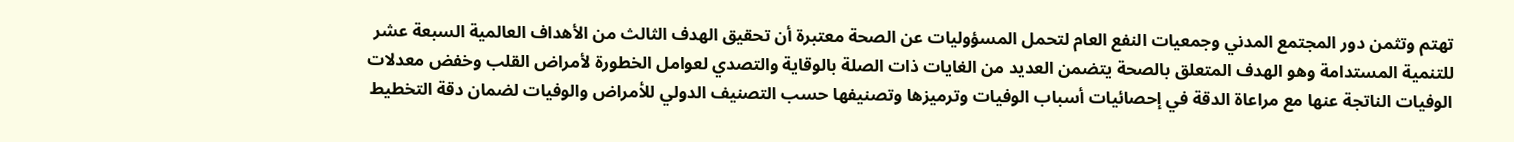تهتم وتثمن دور المجتمع المدني وجمعيات النفع العام لتحمل المسؤوليات عن الصحة معتبرة أن تحقيق الهدف الثالث من الأهداف العالمية السبعة عشر للتنمية المستدامة وهو الهدف المتعلق بالصحة يتضمن العديد من الغايات ذات الصلة بالوقاية والتصدي لعوامل الخطورة لأمراض القلب وخفض معدلات الوفيات الناتجة عنها مع مراعاة الدقة في إحصائيات أسباب الوفيات وترميزها وتصنيفها حسب التصنيف الدولي للأمراض والوفيات لضمان دقة التخطيط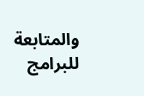والمتابعة للبرامج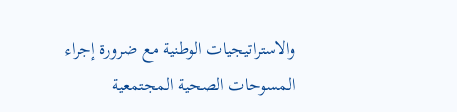والاستراتيجيات الوطنية مع ضرورة إجراء المسوحات الصحية المجتمعية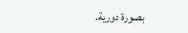بصورة دورية.